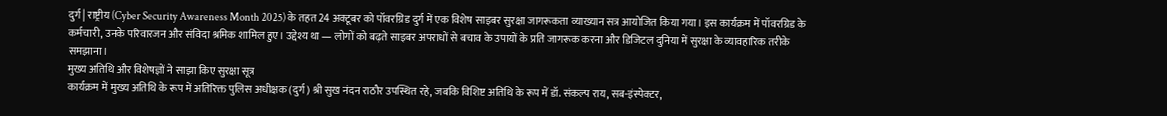दुर्ग | राष्ट्रीय (Cyber Security Awareness Month 2025) के तहत 24 अक्टूबर को पॉवरग्रिड दुर्ग में एक विशेष साइबर सुरक्षा जागरूकता व्याख्यान सत्र आयोजित किया गया। इस कार्यक्रम में पॉवरग्रिड के कर्मचारी, उनके परिवारजन और संविदा श्रमिक शामिल हुए। उद्देश्य था — लोगों को बढ़ते साइबर अपराधों से बचाव के उपायों के प्रति जागरूक करना और डिजिटल दुनिया में सुरक्षा के व्यावहारिक तरीके समझाना।
मुख्य अतिथि और विशेषज्ञों ने साझा किए सुरक्षा सूत्र
कार्यक्रम में मुख्य अतिथि के रूप में अतिरिक्त पुलिस अधीक्षक (दुर्ग) श्री सुख नंदन राठौर उपस्थित रहे, जबकि विशिष्ट अतिथि के रूप में डॉ. संकल्प राय, सब-इंस्पेक्टर,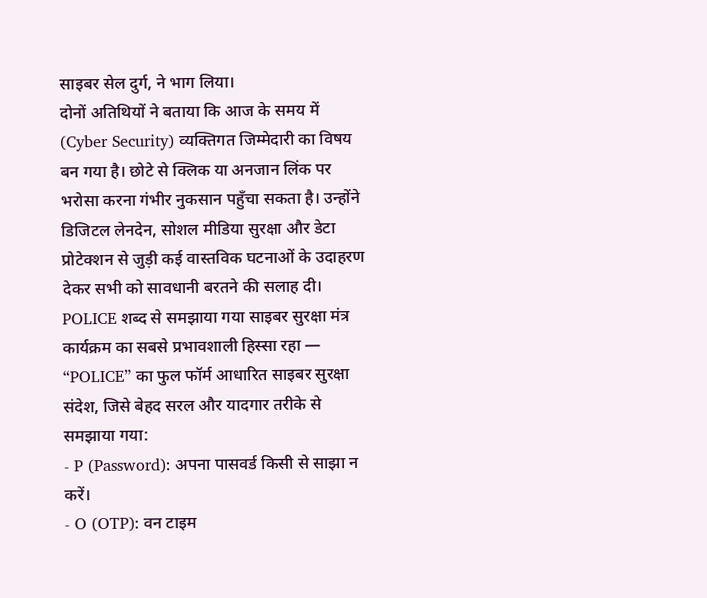साइबर सेल दुर्ग, ने भाग लिया।
दोनों अतिथियों ने बताया कि आज के समय में (Cyber Security) व्यक्तिगत जिम्मेदारी का विषय बन गया है। छोटे से क्लिक या अनजान लिंक पर भरोसा करना गंभीर नुकसान पहुँचा सकता है। उन्होंने डिजिटल लेनदेन, सोशल मीडिया सुरक्षा और डेटा प्रोटेक्शन से जुड़ी कई वास्तविक घटनाओं के उदाहरण देकर सभी को सावधानी बरतने की सलाह दी।
POLICE शब्द से समझाया गया साइबर सुरक्षा मंत्र
कार्यक्रम का सबसे प्रभावशाली हिस्सा रहा — “POLICE” का फुल फॉर्म आधारित साइबर सुरक्षा संदेश, जिसे बेहद सरल और यादगार तरीके से समझाया गया:
- P (Password): अपना पासवर्ड किसी से साझा न करें।
- O (OTP): वन टाइम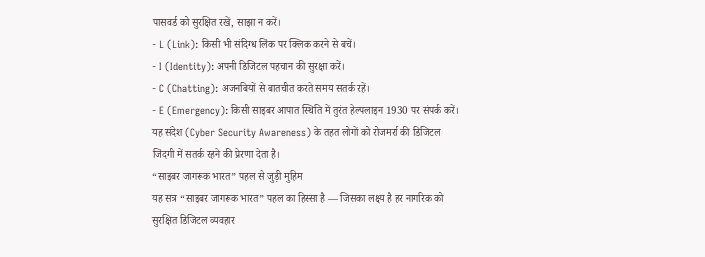पासवर्ड को सुरक्षित रखें, साझा न करें।
- L (Link): किसी भी संदिग्ध लिंक पर क्लिक करने से बचें।
- I (Identity): अपनी डिजिटल पहचान की सुरक्षा करें।
- C (Chatting): अजनबियों से बातचीत करते समय सतर्क रहें।
- E (Emergency): किसी साइबर आपात स्थिति में तुरंत हेल्पलाइन 1930 पर संपर्क करें।
यह संदेश (Cyber Security Awareness) के तहत लोगों को रोजमर्रा की डिजिटल जिंदगी में सतर्क रहने की प्रेरणा देता है।
“साइबर जागरूक भारत” पहल से जुड़ी मुहिम
यह सत्र “साइबर जागरूक भारत” पहल का हिस्सा है — जिसका लक्ष्य है हर नागरिक को सुरक्षित डिजिटल व्यवहार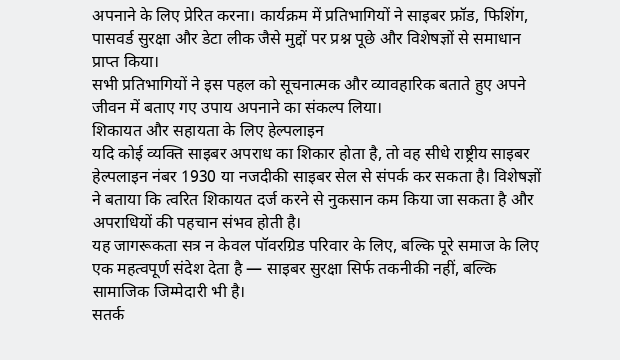अपनाने के लिए प्रेरित करना। कार्यक्रम में प्रतिभागियों ने साइबर फ्रॉड, फिशिंग, पासवर्ड सुरक्षा और डेटा लीक जैसे मुद्दों पर प्रश्न पूछे और विशेषज्ञों से समाधान प्राप्त किया।
सभी प्रतिभागियों ने इस पहल को सूचनात्मक और व्यावहारिक बताते हुए अपने जीवन में बताए गए उपाय अपनाने का संकल्प लिया।
शिकायत और सहायता के लिए हेल्पलाइन
यदि कोई व्यक्ति साइबर अपराध का शिकार होता है, तो वह सीधे राष्ट्रीय साइबर हेल्पलाइन नंबर 1930 या नजदीकी साइबर सेल से संपर्क कर सकता है। विशेषज्ञों ने बताया कि त्वरित शिकायत दर्ज करने से नुकसान कम किया जा सकता है और अपराधियों की पहचान संभव होती है।
यह जागरूकता सत्र न केवल पॉवरग्रिड परिवार के लिए, बल्कि पूरे समाज के लिए एक महत्वपूर्ण संदेश देता है — साइबर सुरक्षा सिर्फ तकनीकी नहीं, बल्कि सामाजिक जिम्मेदारी भी है।
सतर्क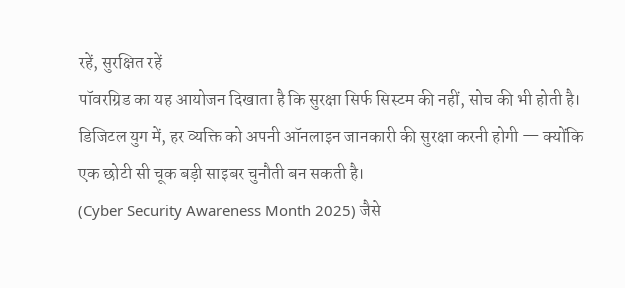रहें, सुरक्षित रहें
पॉवरग्रिड का यह आयोजन दिखाता है कि सुरक्षा सिर्फ सिस्टम की नहीं, सोच की भी होती है।
डिजिटल युग में, हर व्यक्ति को अपनी ऑनलाइन जानकारी की सुरक्षा करनी होगी — क्योंकि एक छोटी सी चूक बड़ी साइबर चुनौती बन सकती है।
(Cyber Security Awareness Month 2025) जैसे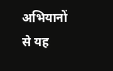अभियानों से यह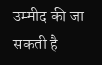उम्मीद की जा सकती है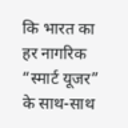कि भारत का हर नागरिक “स्मार्ट यूजर” के साथ-साथ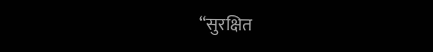“सुरक्षित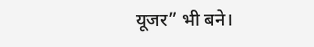यूजर” भी बने।